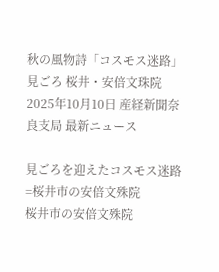秋の風物詩「コスモス迷路」見ごろ 桜井・安倍文珠院
2025年10月10日 産経新聞奈良支局 最新ニュース

見ごろを迎えたコスモス迷路=桜井市の安倍文殊院
桜井市の安倍文殊院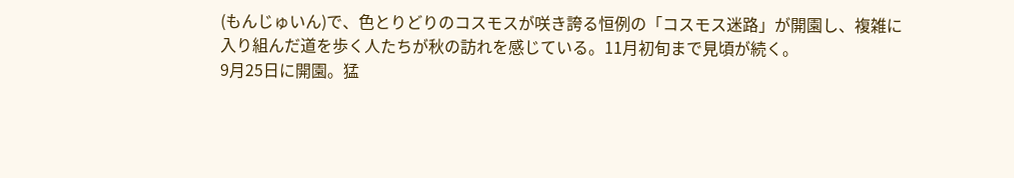(もんじゅいん)で、色とりどりのコスモスが咲き誇る恒例の「コスモス迷路」が開園し、複雑に入り組んだ道を歩く人たちが秋の訪れを感じている。11月初旬まで見頃が続く。
9月25日に開園。猛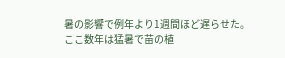暑の影響で例年より1週間ほど遅らせた。ここ数年は猛暑で苗の植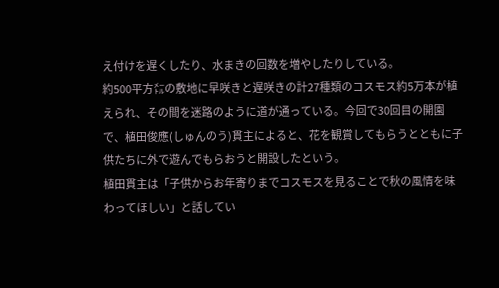え付けを遅くしたり、水まきの回数を増やしたりしている。
約500平方㍍の敷地に早咲きと遅咲きの計27種類のコスモス約5万本が植えられ、その間を迷路のように道が通っている。今回で30回目の開園で、植田俊應(しゅんのう)貫主によると、花を観賞してもらうとともに子供たちに外で遊んでもらおうと開設したという。
植田貫主は「子供からお年寄りまでコスモスを見ることで秋の風情を味わってほしい」と話してい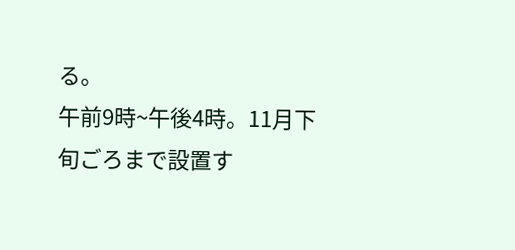る。
午前9時~午後4時。11月下旬ごろまで設置す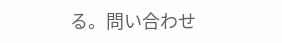る。問い合わせ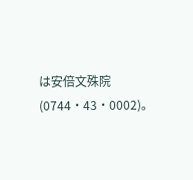は安倍文殊院(0744・43・0002)。